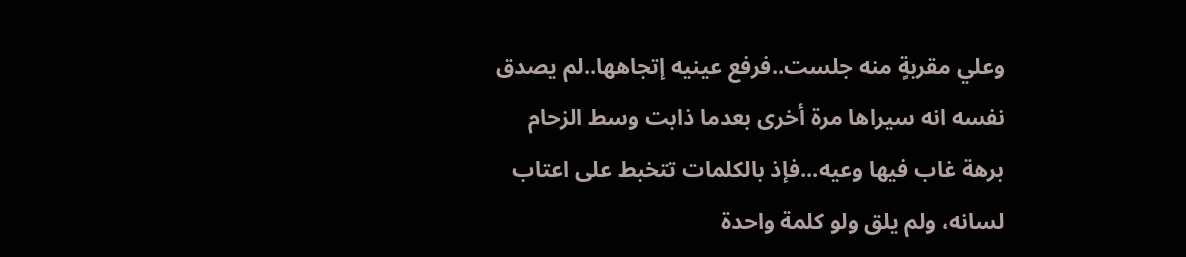وعلي مقربةٍ منه جلست..فرفع عينيه إتجاهها..لم يصدق نفسه انه سيراها مرة أخرى بعدما ذابت وسط الزحام برهة غاب فيها وعيه...فإذ بالكلمات تتخبط على اعتاب لسانه، ولم يلق ولو كلمة واحدة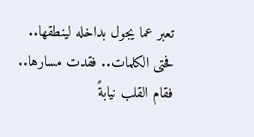تعبر عما يجول بداخله لينطقها..
فحتى الكلمات.. فقدت مسارها.. فقام القلب نيابةً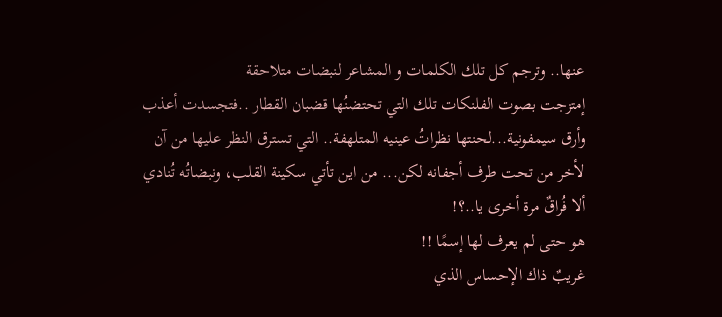عنها.. وترجم كل تلك الكلمات و المشاعر لنبضات متلاحقة
إمتزجت بصوت الفلنكات تلك التي تحتضنُها قضبان القطار ..فتجسدت أعذب وأرق سيمفونية...لحنتها نظراتُ عينيه المتلهفة.. التي تسترق النظر عليها من آن لأخر من تحت طرف أجفانه لكن... من اين تأتي سكينة القلب، ونبضاتُه تُنادي ألا فُراقٌ مرة أخرى يا..؟!
هو حتى لم يعرف لها إسمًا !!
غريبٌ ذاك الإحساس الذي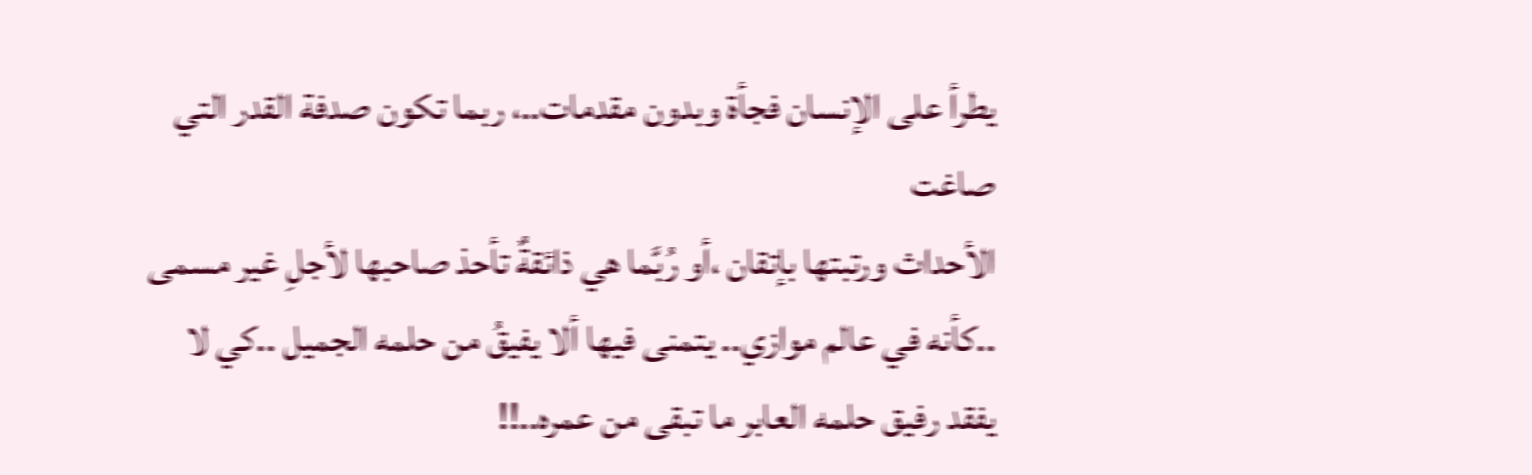يطرأ على الإنسان فجأة وبدون مقدمات..، ربما تكون صدفة القدر التي صاغت
الأحداث ورتبتها بإتقان ،أو رُبَّما هي ذائقةٌ تأحذ صاحبها لأجلِ غير مسمى ..كأنه في عالم موازي.. يتمنى فيها ألا يفيقُ من حلمه الجميل ..كي لا يفقد رفيق حلمه العابر ما تبقى من عمره..!!